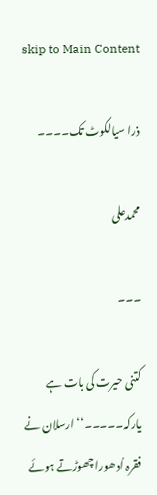skip to Main Content

ذرا سیالکوٹ تک۔۔۔۔

محمدعلی

۔۔۔

کتنی حیرت کی بات ہے یارکہ۔۔۔۔۔‘‘ ارسلان نے فقرہ اُدھورا چھوڑتے ہوئے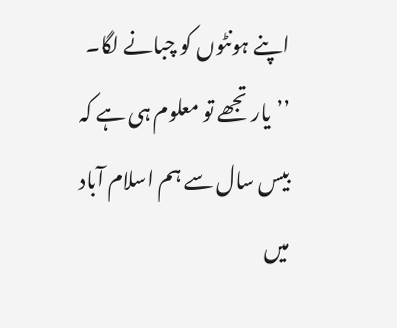اپنے ہونٹوں کو چبانے لگا۔
’’یار تجھے تو معلوم ہی ہے کہ بیس سال سے ہم اسلام آباد میں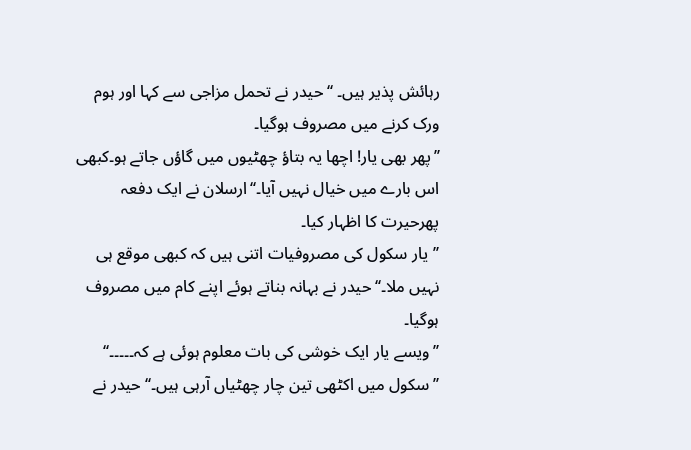رہائش پذیر ہیں۔ ‘‘حیدر نے تحمل مزاجی سے کہا اور ہوم ورک کرنے میں مصروف ہوگیا۔
’’پھر بھی یار! اچھا یہ بتاؤ چھٹیوں میں گاؤں جاتے ہو۔کبھی اس بارے میں خیال نہیں آیا۔‘‘ارسلان نے ایک دفعہ پھرحیرت کا اظہار کیا۔
’’یار سکول کی مصروفیات اتنی ہیں کہ کبھی موقع ہی نہیں ملا۔‘‘ حیدر نے بہانہ بناتے ہوئے اپنے کام میں مصروف ہوگیا۔
’’ویسے یار ایک خوشی کی بات معلوم ہوئی ہے کہ۔۔۔۔۔‘‘
’’سکول میں اکٹھی تین چار چھٹیاں آرہی ہیں۔‘‘ حیدر نے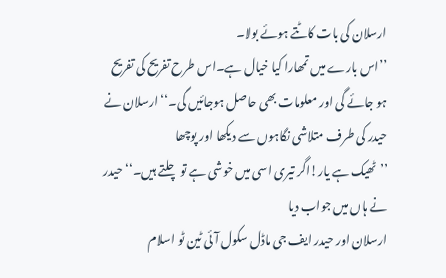ارسلان کی بات کاٹتے ہوئے بولا۔
’’اس بارے میں تمھارا کیا خیال ہے۔اس طرح تفریح کی تفریح ہو جائے گی اور معلومات بھی حاصل ہوجائیں گی۔‘‘ارسلان نے حیدر کی طرف متلاشی نگاہوں سے دیکھا اور پوچھا
’’ٹھیک ہے یار!اگر تیری اسی میں خوشی ہے تو چلتے ہیں۔‘‘حیدر نے ہاں میں جواب دیا
ارسلان اور حیدر ایف جی ماڈل سکول آئی ٹین ٹو اسلام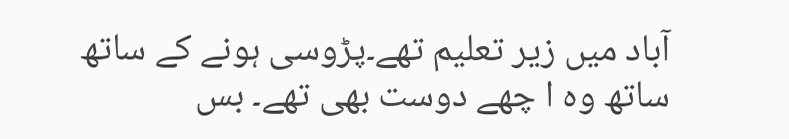آباد میں زیر تعلیم تھے۔پڑوسی ہونے کے ساتھ ساتھ وہ ا چھے دوست بھی تھے۔ بس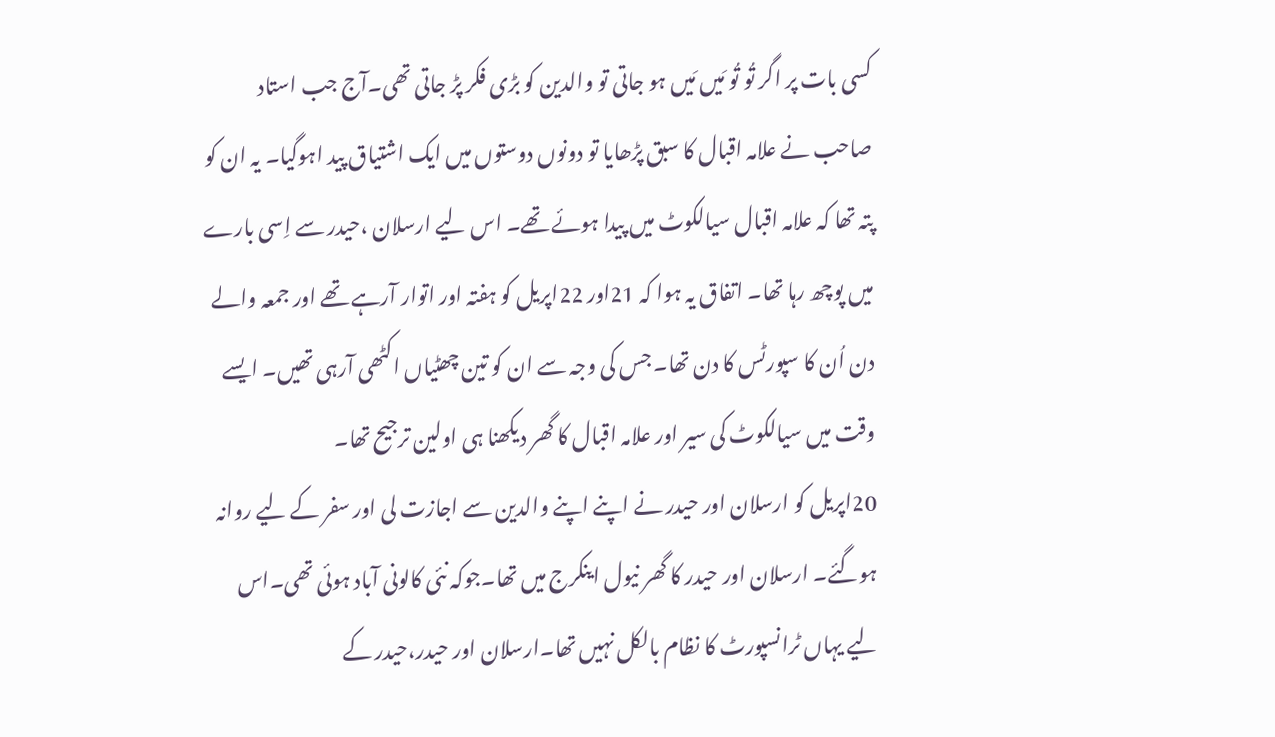کسی بات پر اگر تُو تُو مَیں مَیں ہو جاتی تو والدین کو بڑی فکر پڑ جاتی تھی۔آج جب استاد صاحب نے علامہ اقبال کا سبق پڑھایا تو دونوں دوستوں میں ایک اشتیاق پید اہوگیا۔ یہ ان کو پتہ تھا کہ علامہ اقبال سیالکوٹ میں پیدا ہوئے تھے۔ اس لیے ارسلان ،حیدر سے اِسی بارے میں پوچھ رہا تھا۔ اتفاق یہ ہوا کہ 21اور 22اپریل کو ہفتہ اور اتوار آرہے تھے اور جمعہ والے دن اُن کا سپورٹس کا دن تھا۔ جس کی وجہ سے ان کو تین چھٹیاں اکٹھی آرہی تھیں۔ ایسے وقت میں سیالکوٹ کی سیر اور علامہ اقبال کا گھر دیکھنا ہی اولین ترجیح تھا۔
20اپریل کو ارسلان اور حیدر نے اپنے اپنے والدین سے اجازت لی اور سفر کے لیے روانہ ہوگئے۔ ارسلان اور حیدر کا گھر نیول اینکرج میں تھا۔جوکہ نئی کالونی آباد ہوئی تھی۔اس لیے یہاں ٹرانسپورٹ کا نظام بالکل نہیں تھا۔ارسلان اور حیدر،حیدر کے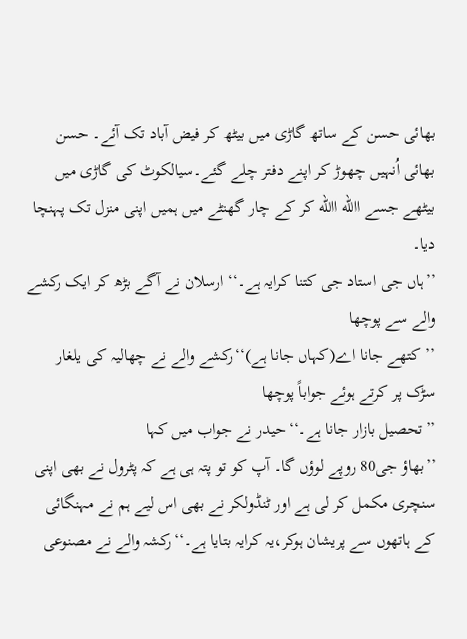بھائی حسن کے ساتھ گاڑی میں بیٹھ کر فیض آباد تک آئے۔ حسن بھائی اُنہیں چھوڑ کر اپنے دفتر چلے گئے۔سیالکوٹ کی گاڑی میں بیٹھے جسے االله االله کر کے چار گھنٹے میں ہمیں اپنی منزل تک پہنچا دیا۔
’’ہاں جی استاد جی کتنا کرایہ ہے۔‘‘ ارسلان نے آگے بڑھ کر ایک رکشے والے سے پوچھا
’’کتھے جانا اے(کہاں جانا ہے)‘‘رکشے والے نے چھالیہ کی یلغار سڑک پر کرتے ہوئے جواباً پوچھا
’’تحصیل بازار جانا ہے۔‘‘حیدر نے جواب میں کہا
’’بھاؤ جی80 روپے لوؤں گا۔ آپ کو تو پتہ ہی ہے کہ پٹرول نے بھی اپنی سنچری مکمل کر لی ہے اور ٹنڈولکر نے بھی اس لیے ہم نے مہنگائی کے ہاتھوں سے پریشان ہوکر،یہ کرایہ بتایا ہے۔‘‘رکشہ والے نے مصنوعی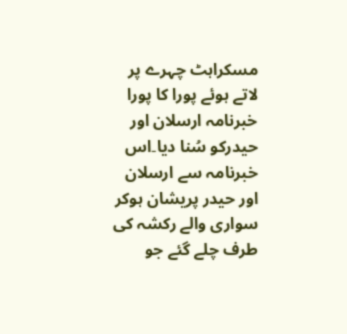مسکراہٹ چہرے پر لاتے ہوئے پورا کا پورا خبرنامہ ارسلان اور حیدرکو سُنا دیا۔اس خبرنامہ سے ارسلان اور حیدر پریشان ہوکر سواری والے رکشہ کی طرف چلے گئے جو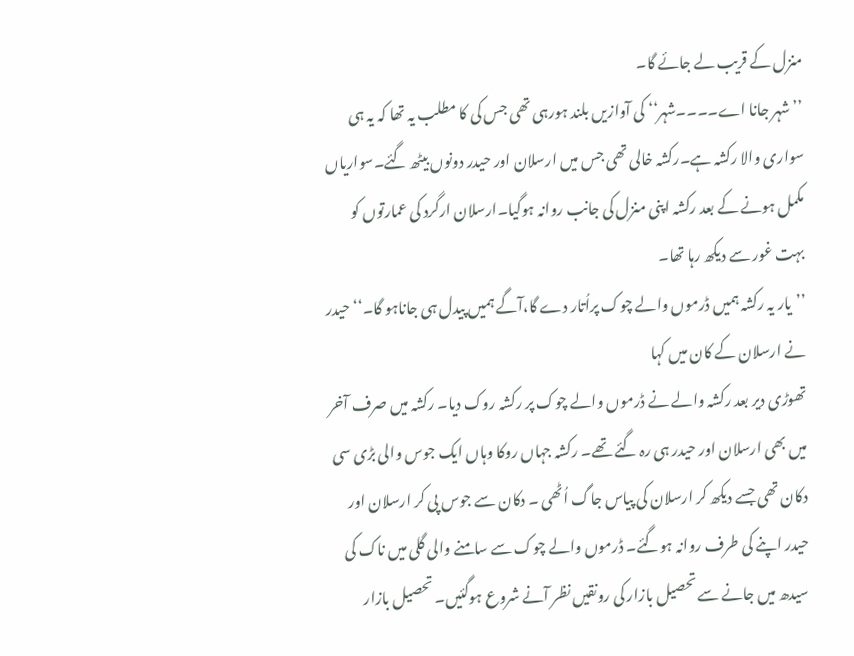منزل کے قریب لے جائے گا۔
’’شہر جانا اے۔۔۔۔شہر‘‘ کی آوازیں بلند ہورہی تھی جس کی کا مطلب یہ تھا کہ یہ ہی سواری والا رکشہ ہے۔رکشہ خالی تھی جس میں ارسلان اور حیدر دونوں بیٹھ گئے۔سواریاں مکمل ہونے کے بعد رکشہ اپنی منزل کی جانب روانہ ہوگیا۔ارسلان ارگرد کی عمارتوں کو بہت غور سے دیکھ رہا تھا۔
’’یار یہ رکشہ ہمیں ڈرموں والے چوک پراُتار دے گا،آگے ہمیں پیدل ہی جاناہو گا۔‘‘ حیدر نے ارسلان کے کان میں کہا
تھوڑی دیر بعد رکشہ والے نے ڈرموں والے چوک پر رکشہ روک دیا۔ رکشہ میں صرف آخر میں بھی ارسلان اور حیدر ہی رہ گئے تھے۔ رکشہ جہاں روکا وہاں ایک جوس والی بڑی سی دکان تھی جسے دیکھ کر ارسلان کی پیاس جاگ اُٹھی ۔ دکان سے جوس پی کر ارسلان اور حیدر اپنے کی طرف روانہ ہوگئے۔ ڈرموں والے چوک سے سامنے والی گلی میں ناک کی سیدھ میں جانے سے تحصیل بازار کی رونقیں نظر آنے شروع ہوگئیں۔ تحصیل بازار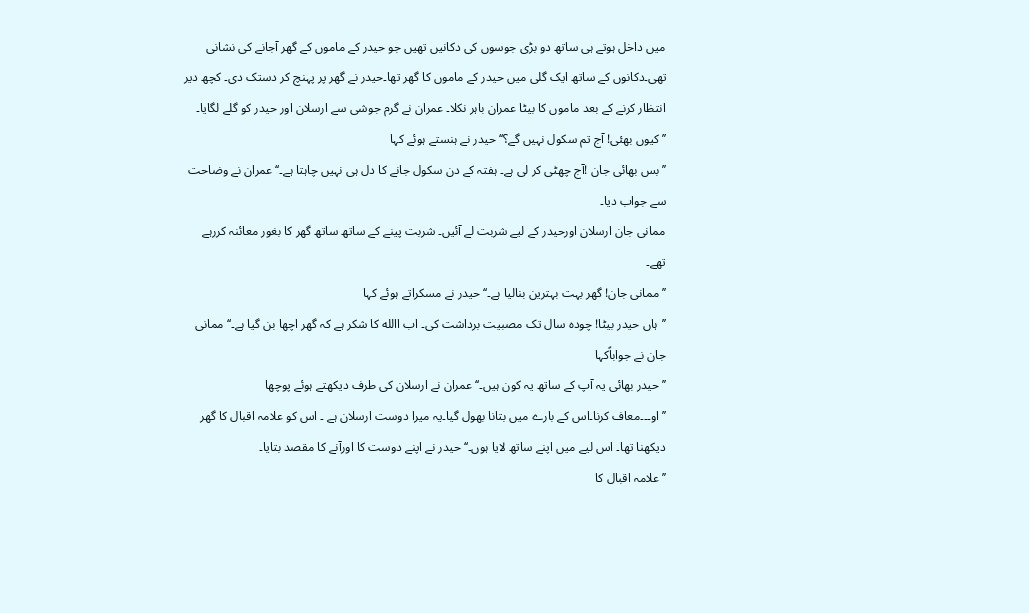میں داخل ہوتے ہی ساتھ دو بڑی جوسوں کی دکانیں تھیں جو حیدر کے ماموں کے گھر آجانے کی نشانی تھی۔دکانوں کے ساتھ ایک گلی میں حیدر کے ماموں کا گھر تھا۔حیدر نے گھر پر پہنچ کر دستک دی۔ کچھ دیر انتظار کرنے کے بعد ماموں کا بیٹا عمران باہر نکلا۔ عمران نے گرم جوشی سے ارسلان اور حیدر کو گلے لگایا۔
’’کیوں بھئی! آج تم سکول نہیں گے؟‘‘ حیدر نے ہنستے ہوئے کہا
’’بس بھائی جان !آج چھٹی کر لی ہے۔ ہفتہ کے دن سکول جانے کا دل ہی نہیں چاہتا ہے۔‘‘عمران نے وضاحت سے جواب دیا۔
ممانی جان ارسلان اورحیدر کے لیے شربت لے آئیں۔ شربت پینے کے ساتھ ساتھ گھر کا بغور معائنہ کررہے تھے۔
’’ممانی جان! گھر بہت بہترین بنالیا ہے۔‘‘حیدر نے مسکراتے ہوئے کہا
’’ہاں حیدر بیٹا! چودہ سال تک مصبیت برداشت کی۔ اب االله کا شکر ہے کہ گھر اچھا بن گیا ہے۔‘‘ ممانی جان نے جواباًکہا
’’حیدر بھائی یہ آپ کے ساتھ یہ کون ہیں۔‘‘عمران نے ارسلان کی طرف دیکھتے ہوئے پوچھا
’’او۔۔۔معاف کرنا۔اس کے بارے میں بتانا بھول گیا۔یہ میرا دوست ارسلان ہے ۔ اس کو علامہ اقبال کا گھر دیکھنا تھا۔ اس لیے میں اپنے ساتھ لایا ہوں۔‘‘ حیدر نے اپنے دوست کا اورآنے کا مقصد بتایا۔
’’علامہ اقبال کا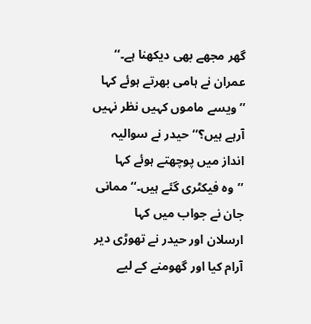گھر مجھے بھی دیکھنا ہے۔‘‘ عمران نے ہامی بھرتے ہوئے کہا
’’ویسے ماموں کہیں نظر نہیں آرہے ہیں؟‘‘ حیدر نے سوالیہ انداز میں پوچھتے ہوئے کہا
’’وہ فیکٹری گئے ہیں۔‘‘ ممانی جان نے جواب میں کہا
ارسلان اور حیدر نے تھوڑی دیر آرام کیا اور گھومنے کے لیے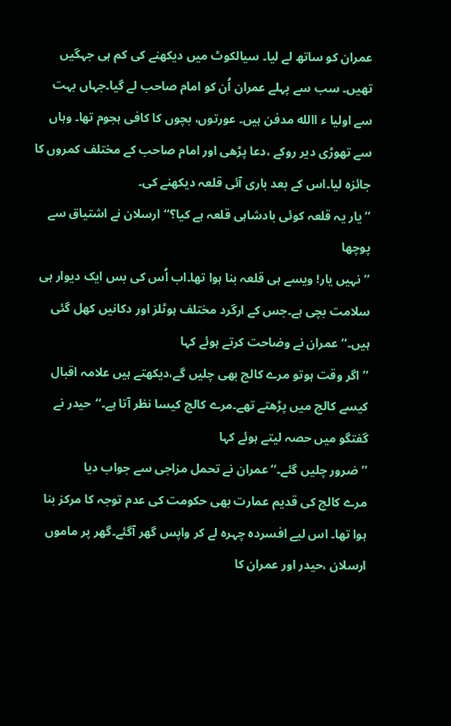عمران کو ساتھ لے لیا۔ سیالکوٹ میں دیکھنے کی کم ہی جہگیں تھیں۔ سب سے پہلے عمران اُن کو امام صاحب لے گیا۔جہاں بہت سے اولیا ء االله مدفن ہیں۔ عورتوں، بچوں کا کافی ہجوم تھا۔ وہاں سے تھوڑی دیر روکے ،دعا پڑھی اور امام صاحب کے مختلف کمروں کا جائزہ لیا۔اس کے بعد باری آئی قلعہ دیکھنے کی۔
’’یار یہ قلعہ کوئی بادشاہی قلعہ ہے کیا؟‘‘ارسلان نے اشتیاق سے پوچھا
’’نہیں یار! ویسے ہی قلعہ بنا ہوا تھا۔اب اُس کی بس ایک دیوار ہی سلامت بچی ہے۔جس کے ارگرد مختلف ہوٹلز اور دکانیں کھل گئی ہیں۔‘‘ عمران نے وضاحت کرتے ہوئے کہا
’’اگر وقت ہوتو مرے کالج بھی چلیں گے،دیکھتے ہیں علامہ اقبال کیسے کالج میں پڑھتے تھے۔مرے کالج کیسا نظر آتا ہے۔‘‘حیدر نے گفتگو میں حصہ لیتے ہوئے کہا
’’ضرور چلیں گئے۔‘‘عمران نے تحمل مزاجی سے جواب دیا
مرے کالج کی قدیم عمارت بھی حکومت کی عدم توجہ کا مرکز بنا ہوا تھا۔ اس لیے افسردہ چہرہ لے کر واپس گھر آگئے۔گھر پر ماموں ارسلان ،حیدر اور عمران کا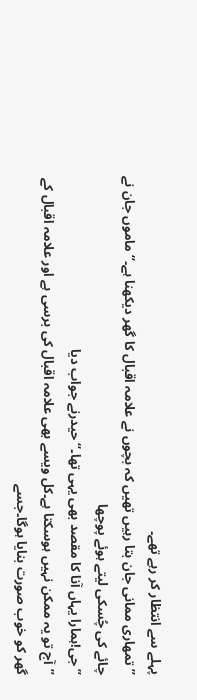پہلے سے انتظار کر رہے تھے۔
’’تمھاری ممانی جان بتا رہیں تھیں کہ بچوں نے علامہ اقبال کا گھر دیکھنا ہے۔‘‘ ماموں جان نے چائے کی چُسکی لیتے ہوئے پوچھا
’’جی!ہمارا یہاں آنا کا مقصد بھی یہی تھا۔‘‘حیدرنے جواب دیا
’’آج تو یہ ممکن نہیں ہوسکتا ہے۔کل ویسے بھی علامہ اقبال کی برسی ہے اور علامہ اقبال کے گھر کو خوب صورت بنایا ہوگا۔جسے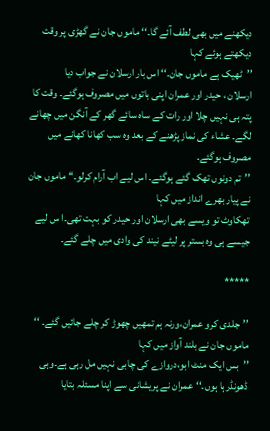دیکھنے میں بھی لطف آئے گا۔‘‘ ماموں جان نے گھڑی پر وقت دیکھتے ہوئے کہا
’’ٹھیک ہے ماموں جان۔‘‘ اس بار ارسلان نے جواب دیا
ارسلان ، حیدر اور عمران اپنی باتوں میں مصروف ہوگئے۔ وقت کا پتہ ہی نہیں چلا اور رات کے ساہ سائے گھر کے آنگن میں چھانے لگے۔ عشاء کی نماز پڑھنے کے بعد وہ سب کھانا کھانے میں مصروف ہوگئے۔
’’تم دونوں تھک گئے ہوگئے۔ اس لیے اب آرام کرلو۔‘‘ ماموں جان نے پیار بھرے انداز میں کہا
تھکاوٹ تو ویسے بھی ارسلان اور حیدر کو بہت تھی۔ا س لیے جیسے ہی وہ بستر پر لیٹے نیند کی وادی میں چلے گئے۔

*****

’’جلدی کرو عمران،ورنہ ہم تمھیں چھوڑ کر چلے جائیں گئے۔ ‘‘ ماموں جان نے بلند آواز میں کہا
’’بس ایک منٹ ابو،دروازے کی چابی نہیں مل رہی ہے۔وہی ڈھونڈرہا ہوں۔‘‘عمران نے پریشانی سے اپنا مسئلہ بتایا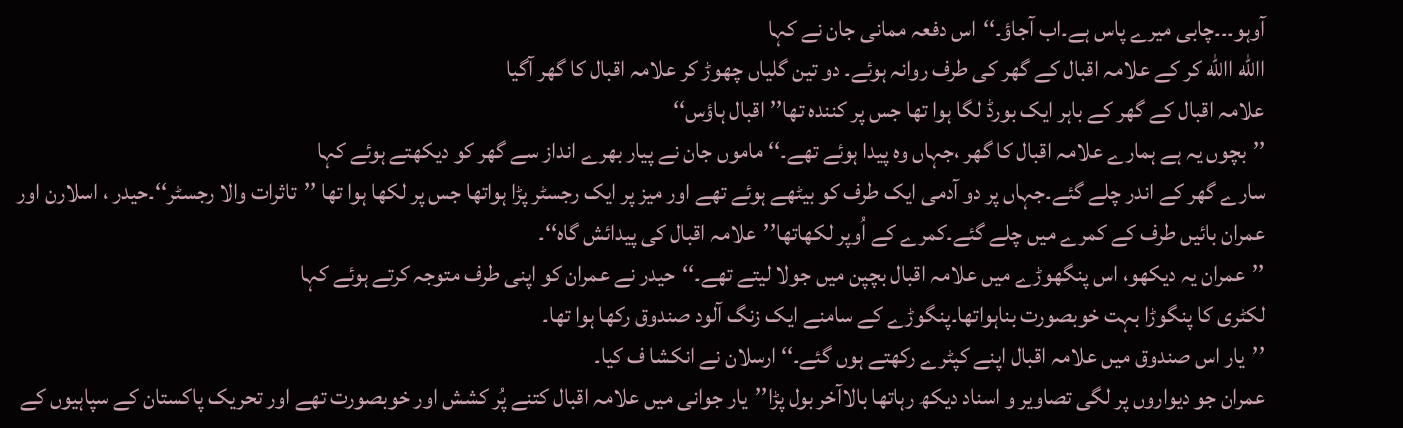آوہو۔۔۔چابی میرے پاس ہے۔اب آجاؤ۔‘‘اس دفعہ ممانی جان نے کہا
االله االله کر کے علامہ اقبال کے گھر کی طرف روانہ ہوئے۔ دو تین گلیاں چھوڑ کر علامہ اقبال کا گھر آگیا
علامہ اقبال کے گھر کے باہر ایک بورڈ لگا ہوا تھا جس پر کنندہ تھا’’اقبال ہاؤس‘‘
’’بچوں یہ ہے ہمارے علامہ اقبال کا گھر ،جہاں وہ پیدا ہوئے تھے۔‘‘ ماموں جان نے پیار بھرے انداز سے گھر کو دیکھتے ہوئے کہا
سارے گھر کے اندر چلے گئے۔جہاں پر دو آدمی ایک طرف کو بیٹھے ہوئے تھے اور میز پر ایک رجسٹر پڑا ہواتھا جس پر لکھا ہوا تھا ’’تاثرات والا رجسٹر‘‘۔حیدر ، اسلارن اور عمران بائیں طرف کے کمرے میں چلے گئے۔کمرے کے اُوپر لکھاتھا’’علامہ اقبال کی پیدائش گاہ‘‘۔
’’عمران یہ دیکھو، اس پنگھوڑے میں علامہ اقبال بچپن میں جولا لیتے تھے۔‘‘حیدر نے عمران کو اپنی طرف متوجہ کرتے ہوئے کہا
لکٹری کا پنگوڑا بہت خوبصورت بناہواتھا۔پنگوڑے کے سامنے ایک زنگ آلود صندوق رکھا ہوا تھا۔
’’یار اس صندوق میں علامہ اقبال اپنے کپٹرے رکھتے ہوں گئے۔‘‘ ارسلان نے انکشا ف کیا۔
عمران جو دیواروں پر لگی تصاویر و اسناد دیکھ رہاتھا بالاآخر بول پڑا’’یار جوانی میں علامہ اقبال کتنے پُر کشش اور خوبصورت تھے اور تحریک پاکستان کے سپاہیوں کے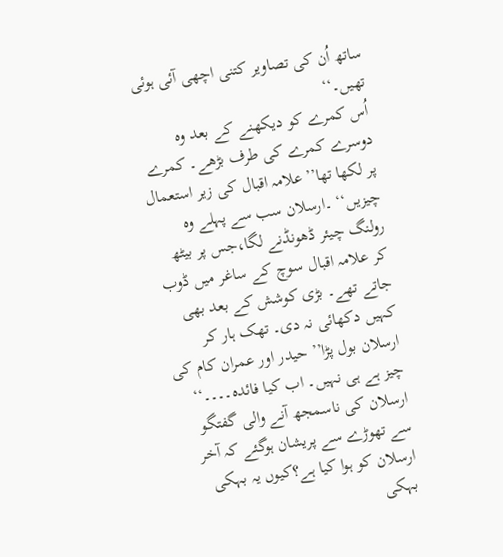ساتھ اُن کی تصاویر کتنی اچھی آئی ہوئی تھیں۔‘‘
اُس کمرے کو دیکھنے کے بعد وہ دوسرے کمرے کی طرف بڑھے۔ کمرے پر لکھا تھا’’علامہ اقبال کی زیر استعمال چیزیں‘‘ ۔ارسلان سب سے پہلے وہ
رولنگ چیئر ڈھونڈنے لگا،جس پر بیٹھ کر علامہ اقبال سوچ کے ساغر میں ڈوب جاتے تھے۔ بڑی کوشش کے بعد بھی کہیں دکھائی نہ دی۔ تھک ہار کر ارسلان بول پڑا’’ حیدر اور عمران کام کی چیز ہے ہی نہیں۔ اب کیا فائدہ۔۔۔۔‘‘ ارسلان کی ناسمجھ آنے والی گفتگو سے تھوڑے سے پریشان ہوگئے کہ آخر ارسلان کو ہوا کیا ہے؟کیوں یہ بہکی بہکی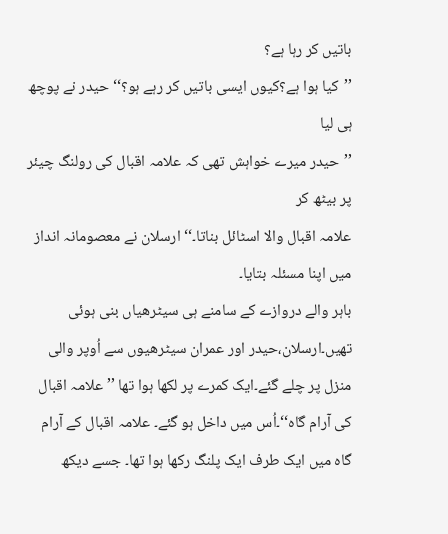باتیں کر رہا ہے؟
’’کیا ہوا ہے؟کیوں ایسی باتیں کر رہے ہو؟‘‘حیدر نے پوچھ ہی لیا
’’حیدر میرے خواہش تھی کہ علامہ اقبال کی رولنگ چیئر پر بیٹھ کر
علامہ اقبال والا اسٹائل بناتا۔‘‘ ارسلان نے معصومانہ انداز میں اپنا مسئلہ بتایا۔
باہر والے دروازے کے سامنے ہی سیٹرھیاں بنی ہوئی تھیں۔ارسلان،حیدر اور عمران سیٹرھیوں سے اُوپر والی منزل پر چلے گئے۔ایک کمرے پر لکھا ہوا تھا ’’علامہ اقبال کی آرام گاہ‘‘۔اُس میں داخل ہو گئے۔ علامہ اقبال کے آرام گاہ میں ایک طرف ایک پلنگ رکھا ہوا تھا۔ جسے دیکھ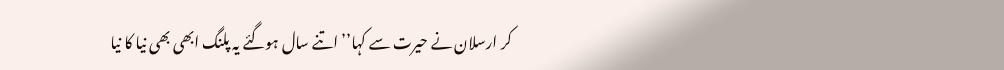کر ارسلان نے حیرت سے کہا’’ اتنے سال ہوگئے یہ پلنگ ابھی بھی نیا کا نیا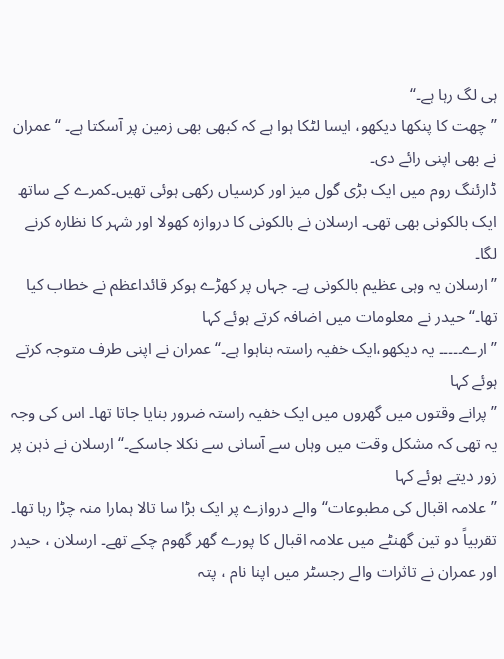ہی لگ رہا ہے۔‘‘
’’چھت کا پنکھا دیکھو، ایسا لٹکا ہوا ہے کہ کبھی بھی زمین پر آسکتا ہے۔ ‘‘ عمران نے بھی اپنی رائے دی۔
ڈارئنگ روم میں ایک بڑی گول میز اور کرسیاں رکھی ہوئی تھیں۔کمرے کے ساتھ ایک بالکونی بھی تھی۔ ارسلان نے بالکونی کا دروازہ کھولا اور شہر کا نظارہ کرنے لگا۔
’’ارسلان یہ وہی عظیم بالکونی ہے۔ جہاں پر کھڑے ہوکر قائداعظم نے خطاب کیا تھا۔‘‘حیدر نے معلومات میں اضافہ کرتے ہوئے کہا
’’ارے۔۔۔۔۔ یہ دیکھو،ایک خفیہ راستہ بناہوا ہے۔‘‘عمران نے اپنی طرف متوجہ کرتے ہوئے کہا
’’ پرانے وقتوں میں گھروں میں ایک خفیہ راستہ ضرور بنایا جاتا تھا۔ اس کی وجہ یہ تھی کہ مشکل وقت میں وہاں سے آسانی سے نکلا جاسکے۔‘‘ ارسلان نے ذہن پر زور دیتے ہوئے کہا
’’علامہ اقبال کی مطبوعات‘‘والے دروازے پر ایک بڑا سا تالا ہمارا منہ چڑا رہا تھا۔ تقربیاً دو تین گھنٹے میں علامہ اقبال کا پورے گھر گھوم چکے تھے۔ ارسلان ، حیدر اور عمران نے تاثرات والے رجسٹر میں اپنا نام ، پتہ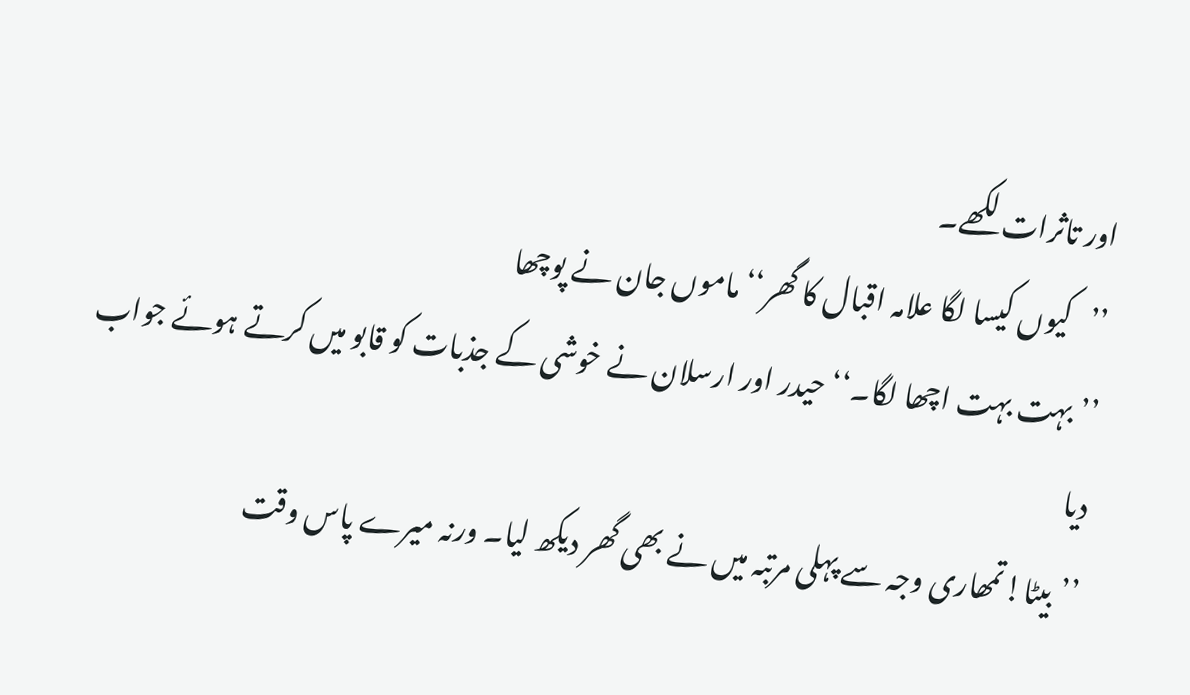اور تاثرات لکھے۔
’’کیوں کیسا لگا علامہ اقبال کا گھر‘‘ ماموں جان نے پوچھا
’’بہت بہت اچھا لگا۔‘‘ حیدر اور ارسلان نے خوشی کے جذبات کو قابو میں کرتے ہوئے جواب دیا
’’بیٹا!تمھاری وجہ سے پہلی مرتبہ میں نے بھی گھر دیکھ لیا۔ ورنہ میرے پاس وقت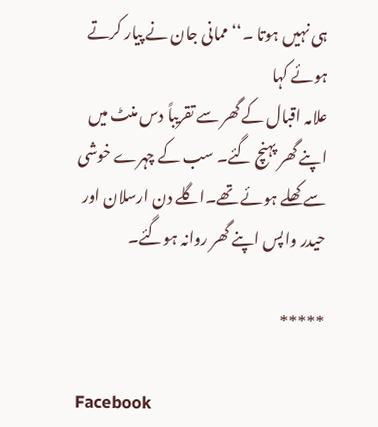ہی نہیں ہوتا ۔‘‘ ممانی جان نے پیار کرتے ہوئے کہا
علامہ اقبال کے گھر سے تقریباً دس منٹ میں اپنے گھر پہنچ گئے۔ سب کے چہرے خوشی سے کھلے ہوئے تھے۔اگلے دن ارسلان اور حیدر واپس اپنے گھر روانہ ہوگئے۔

*****

Facebook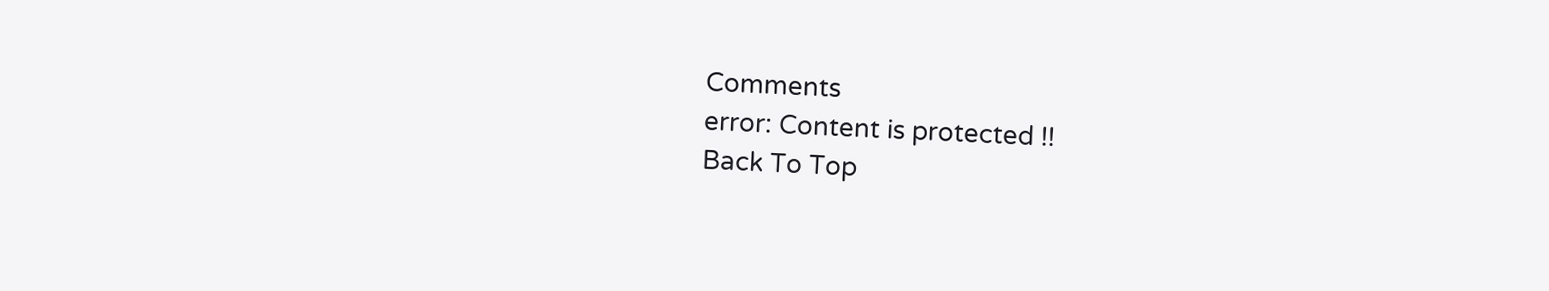Comments
error: Content is protected !!
Back To Top